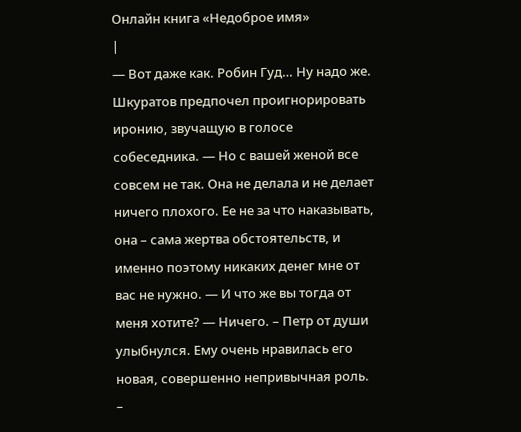Онлайн книга «Недоброе имя»
|
— Вот даже как. Робин Гуд… Ну надо же. Шкуратов предпочел проигнорировать иронию, звучащую в голосе собеседника. — Но с вашей женой все совсем не так. Она не делала и не делает ничего плохого. Ее не за что наказывать, она – сама жертва обстоятельств, и именно поэтому никаких денег мне от вас не нужно. — И что же вы тогда от меня хотите? — Ничего. – Петр от души улыбнулся. Ему очень нравилась его новая, совершенно непривычная роль. –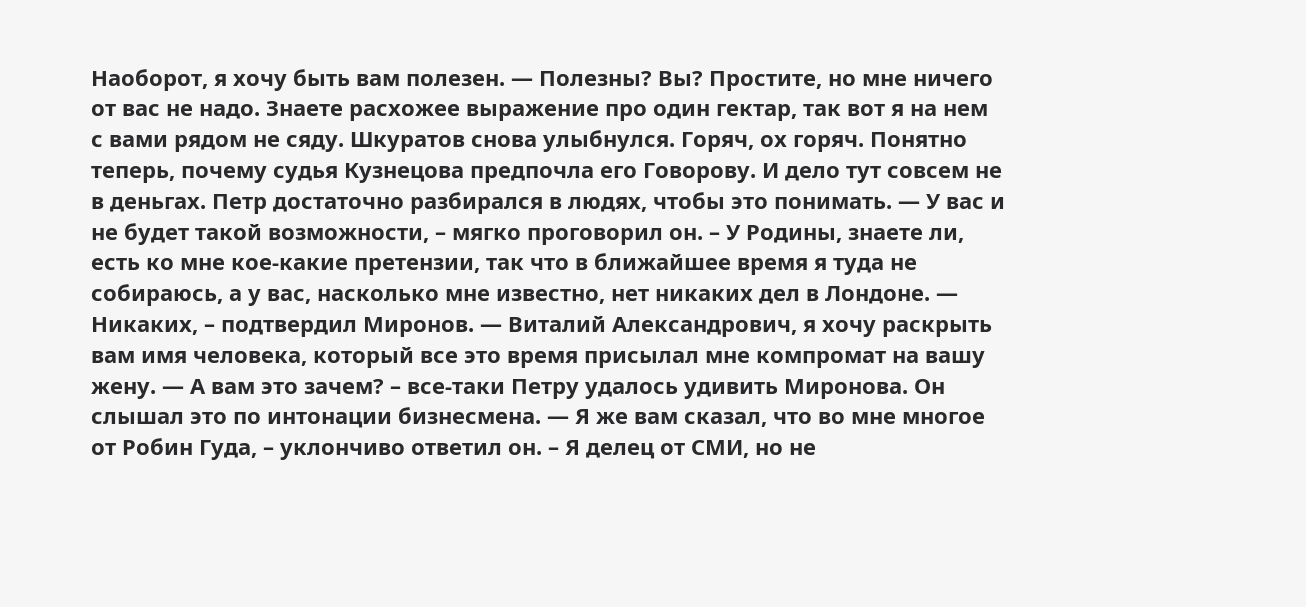Наоборот, я хочу быть вам полезен. — Полезны? Вы? Простите, но мне ничего от вас не надо. Знаете расхожее выражение про один гектар, так вот я на нем с вами рядом не сяду. Шкуратов снова улыбнулся. Горяч, ох горяч. Понятно теперь, почему судья Кузнецова предпочла его Говорову. И дело тут совсем не в деньгах. Петр достаточно разбирался в людях, чтобы это понимать. — У вас и не будет такой возможности, – мягко проговорил он. – У Родины, знаете ли, есть ко мне кое-какие претензии, так что в ближайшее время я туда не собираюсь, а у вас, насколько мне известно, нет никаких дел в Лондоне. — Никаких, – подтвердил Миронов. — Виталий Александрович, я хочу раскрыть вам имя человека, который все это время присылал мне компромат на вашу жену. — А вам это зачем? – все-таки Петру удалось удивить Миронова. Он слышал это по интонации бизнесмена. — Я же вам сказал, что во мне многое от Робин Гуда, – уклончиво ответил он. – Я делец от СМИ, но не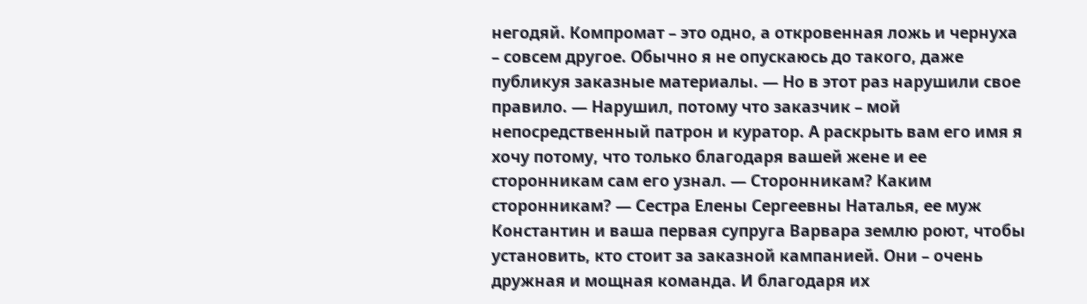негодяй. Компромат – это одно, а откровенная ложь и чернуха – совсем другое. Обычно я не опускаюсь до такого, даже публикуя заказные материалы. — Но в этот раз нарушили свое правило. — Нарушил, потому что заказчик – мой непосредственный патрон и куратор. А раскрыть вам его имя я хочу потому, что только благодаря вашей жене и ее сторонникам сам его узнал. — Сторонникам? Каким сторонникам? — Сестра Елены Сергеевны Наталья, ее муж Константин и ваша первая супруга Варвара землю роют, чтобы установить, кто стоит за заказной кампанией. Они – очень дружная и мощная команда. И благодаря их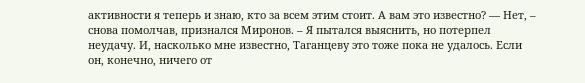активности я теперь и знаю, кто за всем этим стоит. А вам это известно? — Нет, – снова помолчав, признался Миронов. – Я пытался выяснить, но потерпел неудачу. И, насколько мне известно, Таганцеву это тоже пока не удалось. Если он, конечно, ничего от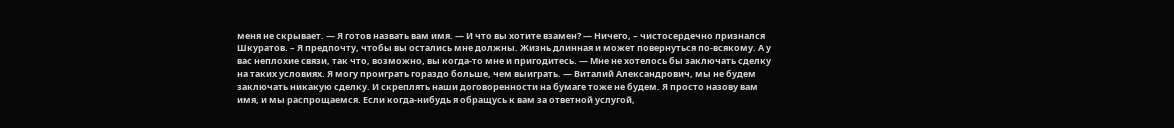меня не скрывает. — Я готов назвать вам имя. — И что вы хотите взамен? — Ничего, – чистосердечно признался Шкуратов. – Я предпочту, чтобы вы остались мне должны. Жизнь длинная и может повернуться по-всякому. А у вас неплохие связи, так что, возможно, вы когда-то мне и пригодитесь. — Мне не хотелось бы заключать сделку на таких условиях. Я могу проиграть гораздо больше, чем выиграть. — Виталий Александрович, мы не будем заключать никакую сделку. И скреплять наши договоренности на бумаге тоже не будем. Я просто назову вам имя, и мы распрощаемся. Если когда-нибудь я обращусь к вам за ответной услугой,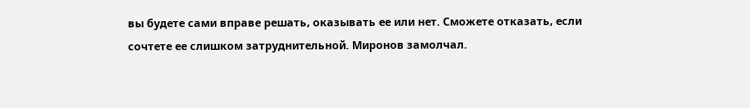вы будете сами вправе решать, оказывать ее или нет. Сможете отказать, если сочтете ее слишком затруднительной. Миронов замолчал.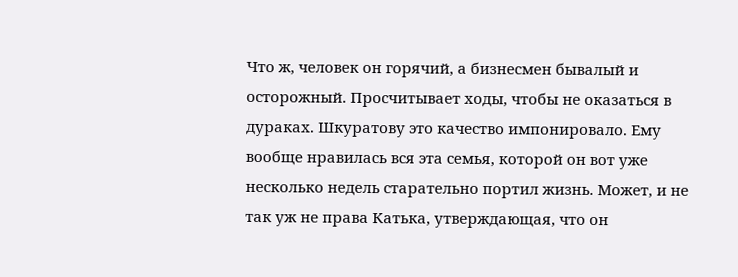Что ж, человек он горячий, а бизнесмен бывалый и осторожный. Просчитывает ходы, чтобы не оказаться в дураках. Шкуратову это качество импонировало. Ему вообще нравилась вся эта семья, которой он вот уже несколько недель старательно портил жизнь. Может, и не так уж не права Катька, утверждающая, что он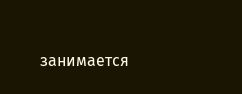занимается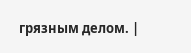грязным делом. |